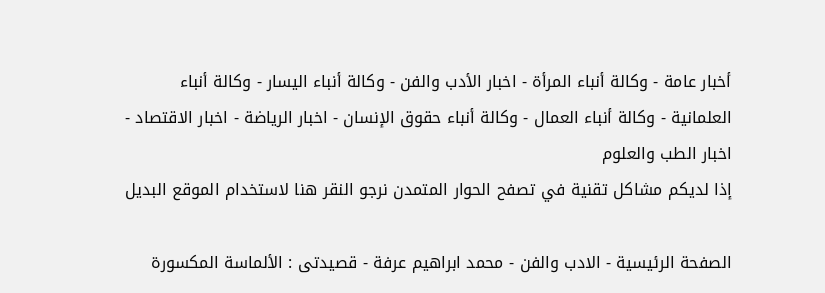أخبار عامة - وكالة أنباء المرأة - اخبار الأدب والفن - وكالة أنباء اليسار - وكالة أنباء العلمانية - وكالة أنباء العمال - وكالة أنباء حقوق الإنسان - اخبار الرياضة - اخبار الاقتصاد - اخبار الطب والعلوم
إذا لديكم مشاكل تقنية في تصفح الحوار المتمدن نرجو النقر هنا لاستخدام الموقع البديل

الصفحة الرئيسية - الادب والفن - محمد ابراهيم عرفة - قصيدتى : الألماسة المكسورة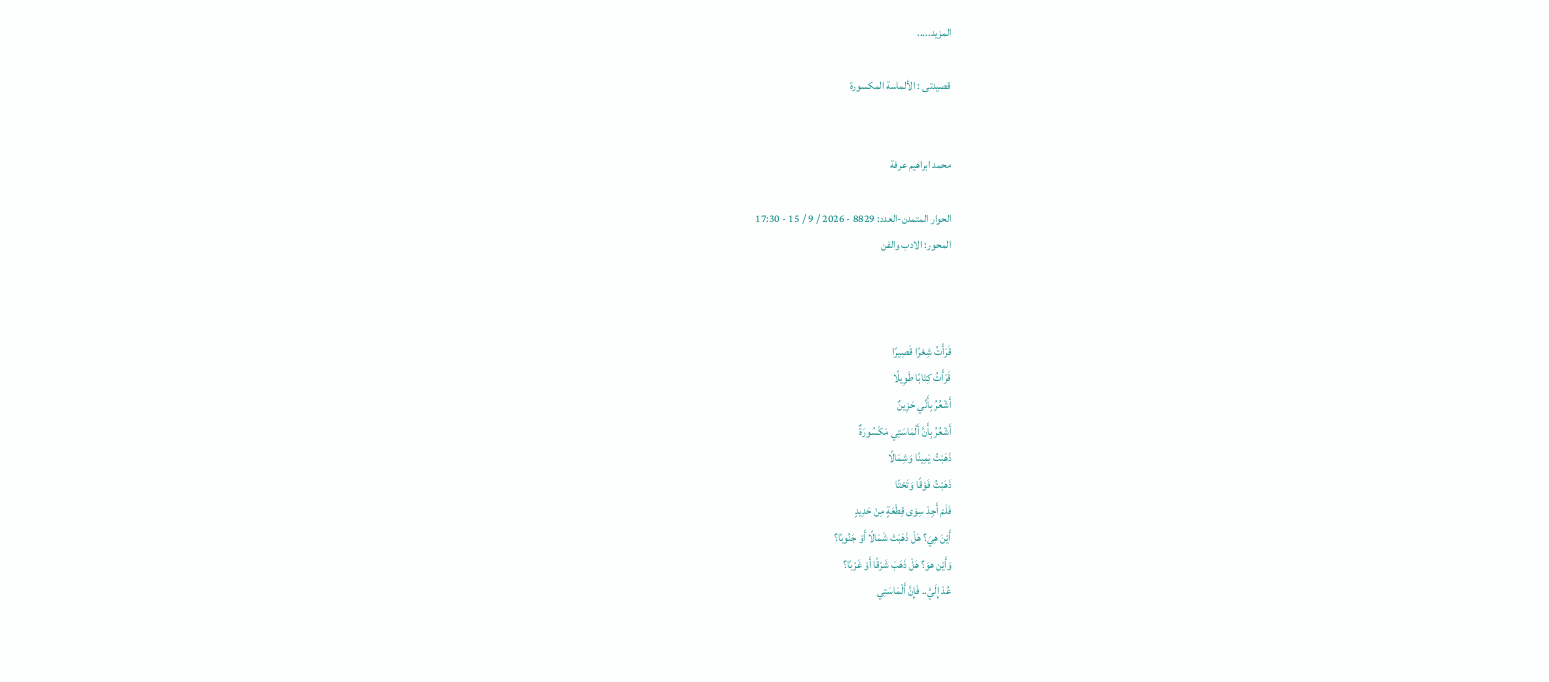المزيد.....

قصيدتى : الألماسة المكسورة


محمد ابراهيم عرفة

الحوار المتمدن-العدد: 8829 - 2026 / 9 / 15 - 17:30
المحور: الادب والفن



قَرَأْتُ شِعْرًا قَصِيرًا
قَرَأْتُ كِتَابًا طَوِيلًا
أَشْعُرُ بِأَنِّي حَزِينٌ
أَشْعُرُ بِأَنَّ أَلْمَاسَتِي مَكْسُورَةٌ
ذَهَبْتُ يَمِينًا وَشِمَالًا
ذَهَبْتُ فَوْقًا وَتَحْتًا
فَلَمْ أَجِدْ سِوَى قِطْعَةٍ مِنْ حَدِيدٍ
أَيْنَ هِيَ؟ هَلْ ذَهَبَتْ شَمَالًا أَوْ جَنُوبًا؟
وَأَيْن هوَ؟ هَلْ ذَهَبَ شَرْقًا أَوْ غَرْبًا؟
عُدْ إِلَيَّ.. فَإِنَّ أَلْمَاسَتِي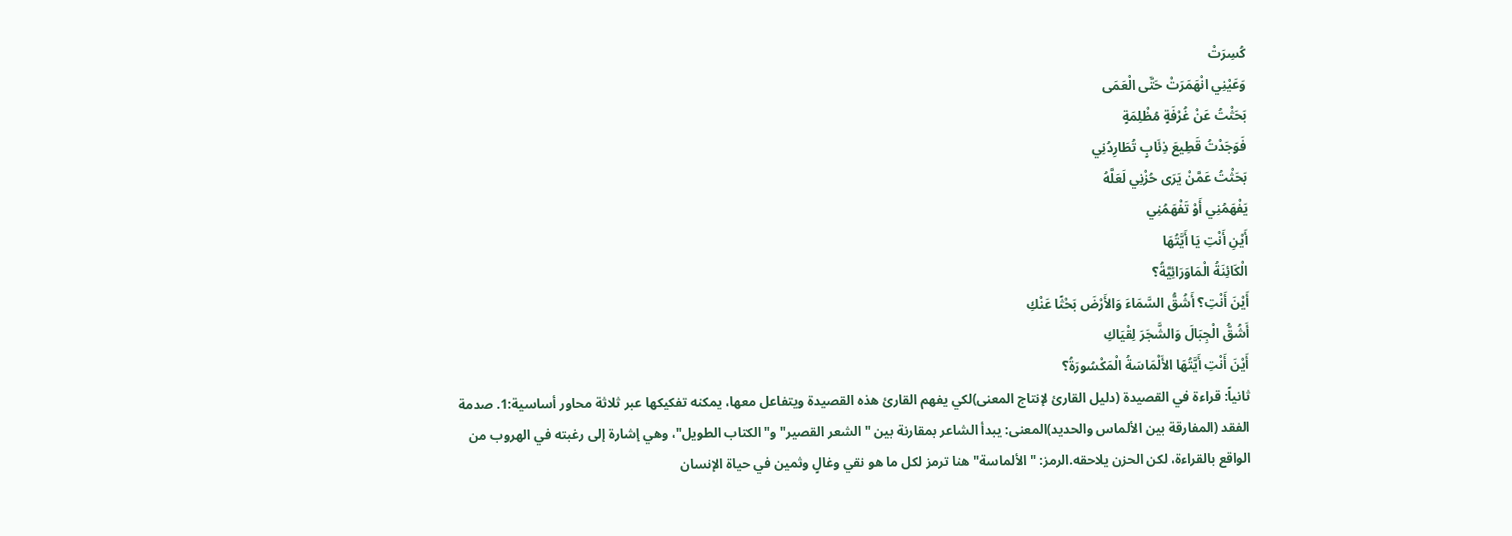كُسِرَتْ
وَعَيْنِي انْهَمَرَتْ حَتَّى الْعَمَى
بَحَثْتُ عَنْ غُرْفَةٍ مُظْلِمَةٍ
فَوَجَدْتُ قَطِيعَ ذِئَابٍ تُطَارِدُنِي
بَحَثْتُ عَمَّنْ يَرَى حُزْنِي لَعَلَّهُ
يَفْهَمُنِي أَوْ تَفْهَمُنِي
أَيْنِ أَنْتِ يَا أَيَّتُهَا
الْكَائِنَةُ الْمَاوَرَائِيَّةُ؟
أَيْنَ أَنْتِ؟ أَشُقُّ السَّمَاءَ وَالأَرْضَ بَحْثًا عَنْكِ
أَشُقُّ الْجِبَالَ وَالشَّجَرَ لِقْيَاكِ
أَيْنَ أَنْتِ أَيَّتُهَا الأَلْمَاسَةُ الْمَكْسُورَةُ؟
ثانياً: قراءة في القصيدة (دليل القارئ لإنتاج المعنى)لكي يفهم القارئ هذه القصيدة ويتفاعل معها، يمكنه تفكيكها عبر ثلاثة محاور أساسية:1. صدمة الفقد (المفارقة بين الألماس والحديد)المعنى: يبدأ الشاعر بمقارنة بين "الشعر القصير" و"الكتاب الطويل"، وهي إشارة إلى رغبته في الهروب من الواقع بالقراءة، لكن الحزن يلاحقه.الرمز: "الألماسة" هنا ترمز لكل ما هو نقي وغالٍ وثمين في حياة الإنسان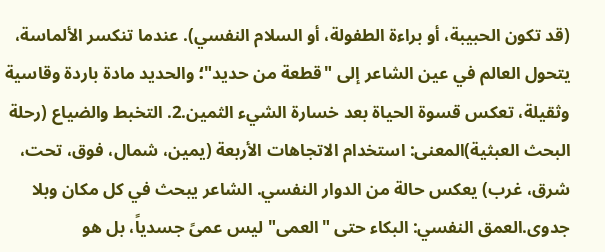(قد تكون الحبيبة، أو براءة الطفولة، أو السلام النفسي). عندما تنكسر الألماسة، يتحول العالم في عين الشاعر إلى "قطعة من حديد"؛ والحديد مادة باردة وقاسية وثقيلة، تعكس قسوة الحياة بعد خسارة الشيء الثمين.2. التخبط والضياع (رحلة البحث العبثية)المعنى: استخدام الاتجاهات الأربعة (يمين، شمال، فوق، تحت، شرق، غرب) يعكس حالة من الدوار النفسي. الشاعر يبحث في كل مكان وبلا جدوى.العمق النفسي: البكاء حتى "العمى" ليس عمىً جسدياً، بل هو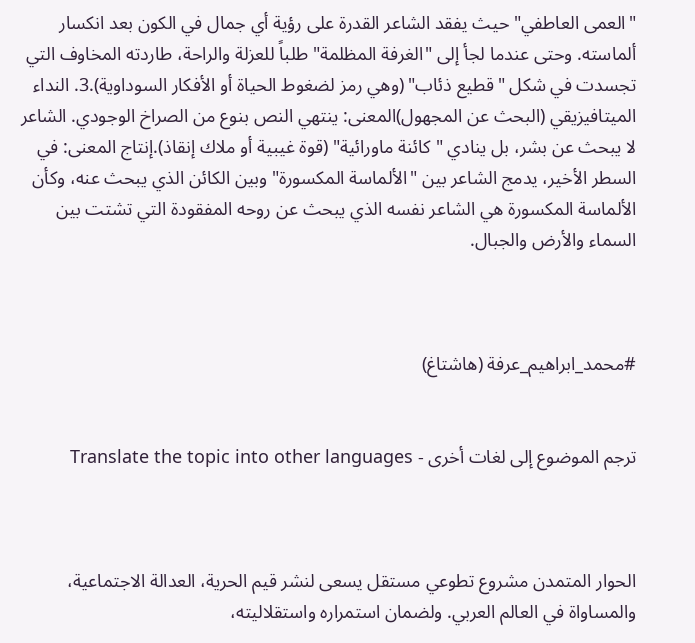"العمى العاطفي" حيث يفقد الشاعر القدرة على رؤية أي جمال في الكون بعد انكسار ألماسته. وحتى عندما لجأ إلى "الغرفة المظلمة" طلباً للعزلة والراحة، طاردته المخاوف التي تجسدت في شكل "قطيع ذئاب" (وهي رمز لضغوط الحياة أو الأفكار السوداوية).3. النداء الميتافيزيقي (البحث عن المجهول)المعنى: ينتهي النص بنوع من الصراخ الوجودي. الشاعر لا يبحث عن بشر، بل ينادي "كائنة ماورائية" (قوة غيبية أو ملاك إنقاذ).إنتاج المعنى: في السطر الأخير، يدمج الشاعر بين "الألماسة المكسورة" وبين الكائن الذي يبحث عنه، وكأن الألماسة المكسورة هي الشاعر نفسه الذي يبحث عن روحه المفقودة التي تشتت بين السماء والأرض والجبال.



#محمد_ابراهيم_عرفة (هاشتاغ)


ترجم الموضوع إلى لغات أخرى - Translate the topic into other languages



الحوار المتمدن مشروع تطوعي مستقل يسعى لنشر قيم الحرية، العدالة الاجتماعية، والمساواة في العالم العربي. ولضمان استمراره واستقلاليته،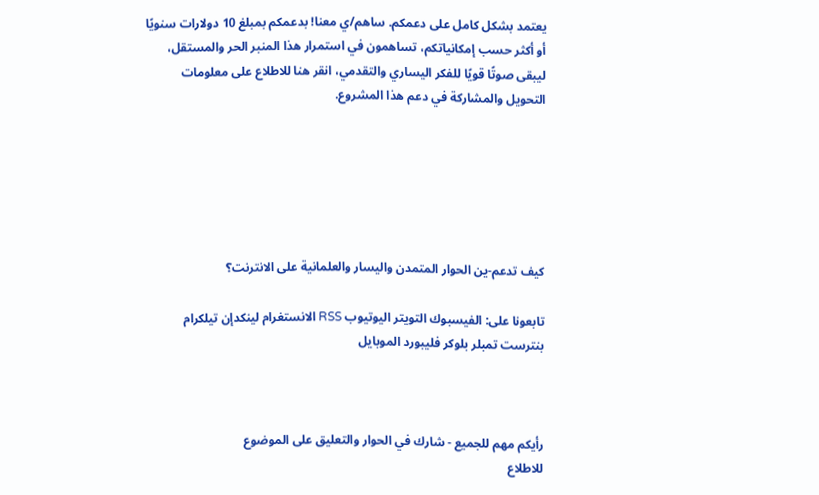يعتمد بشكل كامل على دعمكم. ساهم/ي معنا! بدعمكم بمبلغ 10 دولارات سنويًا أو أكثر حسب إمكانياتكم، تساهمون في استمرار هذا المنبر الحر والمستقل، ليبقى صوتًا قويًا للفكر اليساري والتقدمي، انقر هنا للاطلاع على معلومات التحويل والمشاركة في دعم هذا المشروع.






كيف تدعم-ين الحوار المتمدن واليسار والعلمانية على الانترنت؟

تابعونا على: الفيسبوك التويتر اليوتيوب RSS الانستغرام لينكدإن تيلكرام بنترست تمبلر بلوكر فليبورد الموبايل



رأيكم مهم للجميع - شارك في الحوار والتعليق على الموضوع
للاطلاع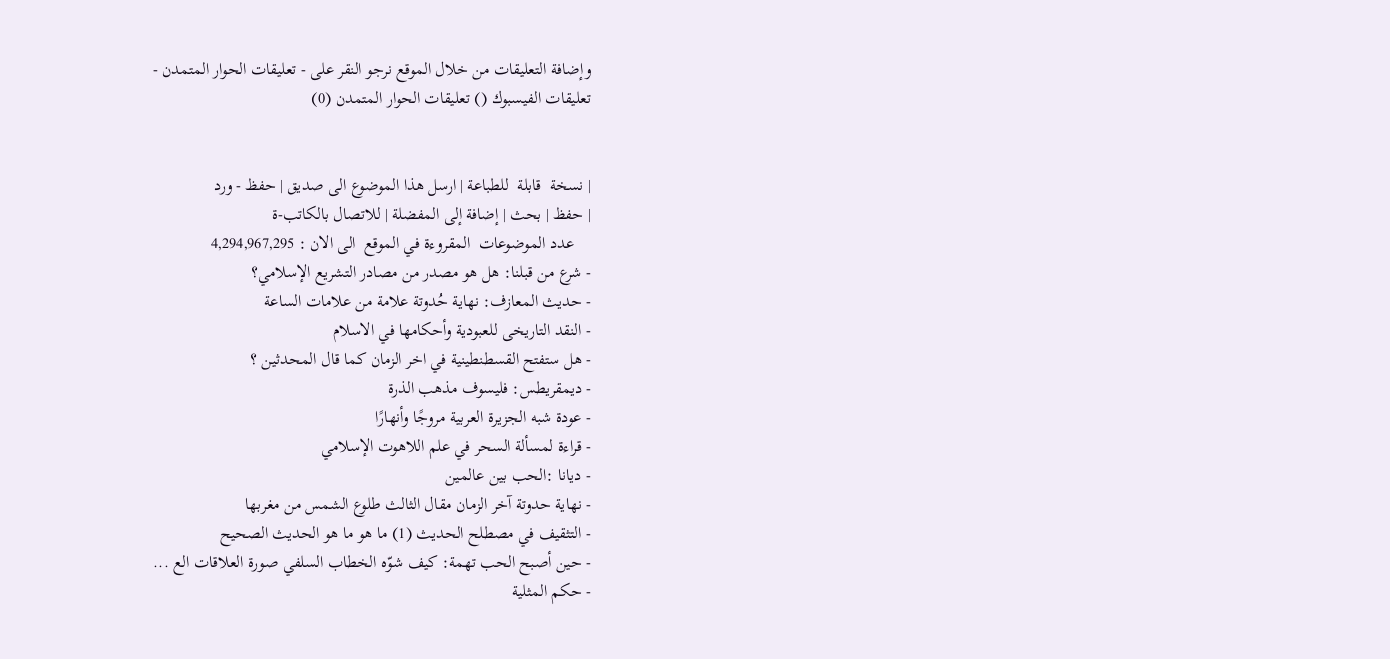وإضافة التعليقات من خلال الموقع نرجو النقر على - تعليقات الحوار المتمدن -
تعليقات الفيسبوك () تعليقات الحوار المتمدن (0)


| نسخة  قابلة  للطباعة | ارسل هذا الموضوع الى صديق | حفظ - ورد
| حفظ | بحث | إضافة إلى المفضلة | للاتصال بالكاتب-ة
    عدد الموضوعات  المقروءة في الموقع  الى الان : 4,294,967,295
- شرع من قبلنا: هل هو مصدر من مصادر التشريع الإسلامي؟
- حديث المعازف: نهاية حُدوتة علامة من علامات الساعة
- النقد التاريخى للعبودية وأحكامها في الاسلام
- هل ستفتح القسطنطينية في اخر الزمان كما قال المحدثين ؟
- ديمقريطس: فليسوف مذهب الذرة
- عودة شبه الجزيرة العربية مروجًا وأنهارًا
- قراءة لمسألة السحر في علم اللاهوت الإسلامي
- ديانا :الحب بين عالمين
- نهاية حدوتة آخر الزمان مقال الثالث طلوع الشمس من مغربها
- التثقيف في مصطلح الحديث (1) ما هو ما هو الحديث الصحيح
- حين أصبح الحب تهمة: كيف شوّه الخطاب السلفي صورة العلاقات الع ...
- حكم المثلية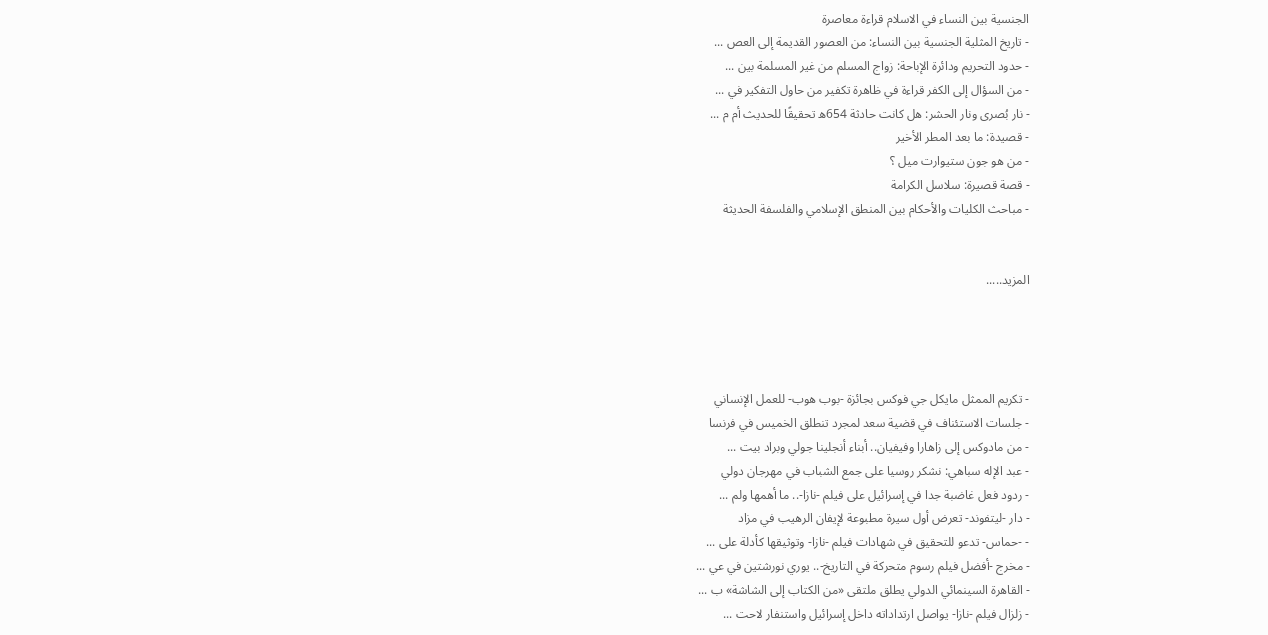الجنسية بين النساء في الاسلام قراءة معاصرة
- تاريخ المثلية الجنسية بين النساء: من العصور القديمة إلى العص ...
- حدود التحريم ودائرة الإباحة: زواج المسلم من غير المسلمة بين ...
- من السؤال إلى الكفر قراءة في ظاهرة تكفير من حاول التفكير في ...
- نار بُصرى ونار الحشر: هل كانت حادثة 654ه تحقيقًا للحديث أم م ...
- قصيدة: ما بعد المطر الأخير
- من هو جون ستيوارت ميل ؟
- قصة قصيرة: سلاسل الكرامة
- مباحث الكليات والأحكام بين المنطق الإسلامي والفلسفة الحديثة


المزيد.....




- تكريم الممثل مايكل جي فوكس بجائزة -بوب هوب- للعمل الإنساني
- جلسات الاستئناف في قضية سعد لمجرد تنطلق الخميس في فرنسا
- من مادوكس إلى زاهارا وفيفيان.. أبناء أنجلينا جولي وبراد بيت ...
- عبد الإله سباهي: نشكر روسيا على جمع الشباب في مهرجان دولي
- ردود فعل غاضبة جدا في إسرائيل على فيلم -نازا-.. ما أهمها ولم ...
- دار -ليتفوند- تعرض أول سيرة مطبوعة لإيفان الرهيب في مزاد
- -حماس- تدعو للتحقيق في شهادات فيلم -نازا- وتوثيقها كأدلة على ...
- مخرج -أفضل فيلم رسوم متحركة في التاريخ-.. يوري نورشتين في عي ...
- القاهرة السينمائي الدولي يطلق ملتقى «من الكتاب إلى الشاشة» ب ...
- زلزال فيلم -نازا- يواصل ارتداداته داخل إسرائيل واستنفار لاحت ...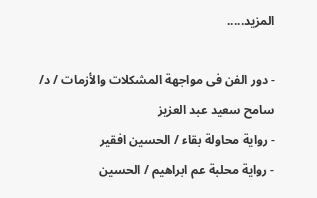المزيد.....

- دور الفن فى مواجهة المشكلات والأزمات / د/ سامح سعيد عبد العزيز
- رواية محاولة بقاء / الحسين افقير
- رواية محلبة عم ابراهيم / الحسين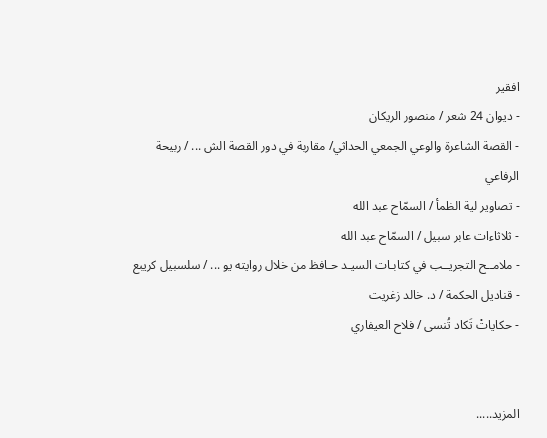افقير
- ديوان 24 شعر / منصور الريكان
- القصة الشاعرة والوعي الجمعي الحداثي/ مقاربة في دور القصة الش ... / ربيحة الرفاعي
- تصاوير لية الظمأ / السمّاح عبد الله
- ثلاثاءات عابر سبيل / السمّاح عبد الله
- ملامــح التجريــب في كتابـات السيـد حـافظ من خلال روايته يو ... / سلسبيل كريبع
- قناديل الحكمة / د. خالد زغريت
- حكاياتْ تَكاد تُنسى / فلاح العيفاري


المزيد.....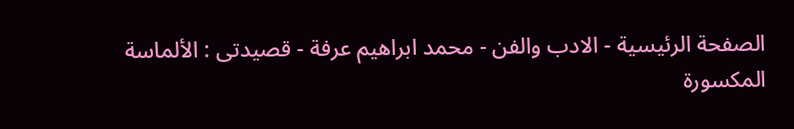الصفحة الرئيسية - الادب والفن - محمد ابراهيم عرفة - قصيدتى : الألماسة المكسورة